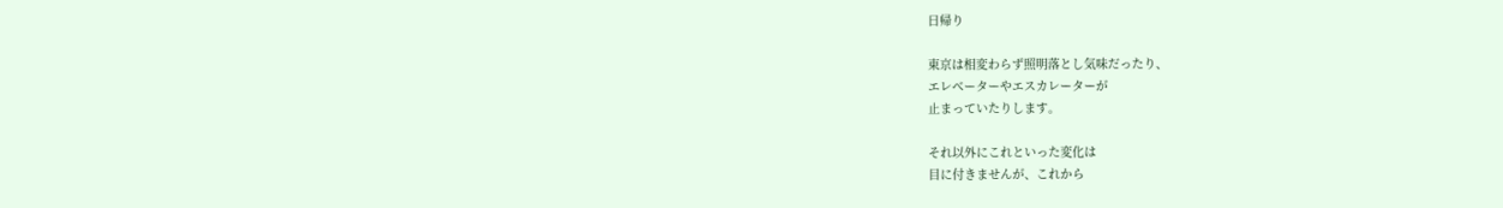日帰り

東京は相変わらず照明落とし気味だったり、
エレベーターやエスカレーターが
止まっていたりします。

それ以外にこれといった変化は
目に付きませんが、これから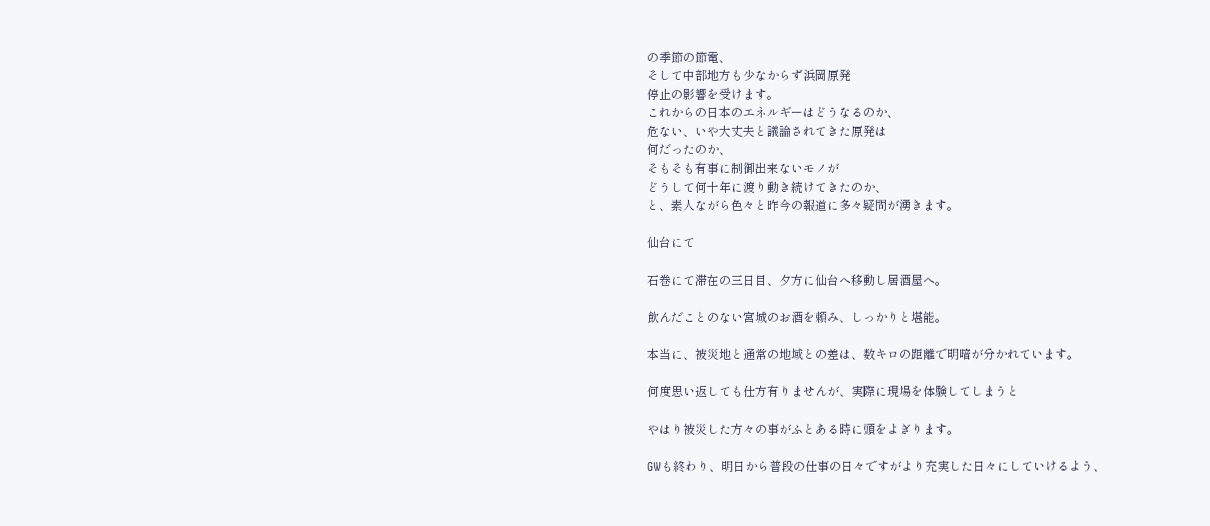の季節の節電、
そして中部地方も少なからず浜岡原発
停止の影響を受けます。
これからの日本のエネルギーはどうなるのか、
危ない、いや大丈夫と議論されてきた原発は
何だったのか、
そもそも有事に制御出来ないモノが
どうして何十年に渡り動き続けてきたのか、
と、素人ながら色々と昨今の報道に多々疑問が湧きます。

仙台にて

石巻にて滞在の三日目、夕方に仙台へ移動し居酒屋へ。

飲んだことのない宮城のお酒を頼み、しっかりと堪能。

本当に、被災地と通常の地域との差は、数キロの距離で明暗が分かれています。

何度思い返しても仕方有りませんが、実際に現場を体験してしまうと

やはり被災した方々の事がふとある時に頭をよぎります。

GWも終わり、明日から普段の仕事の日々ですがより充実した日々にしていけるよう、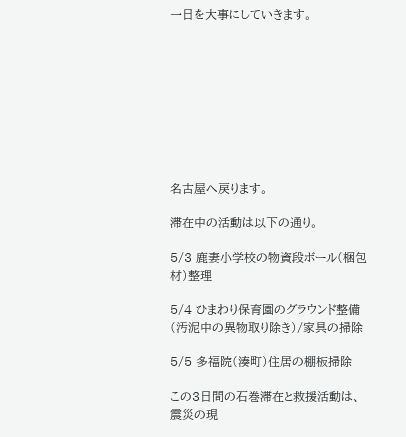一日を大事にしていきます。









名古屋へ戻ります。

滞在中の活動は以下の通り。

5/3 鹿妻小学校の物資段ボール(梱包材)整理

5/4 ひまわり保育園のグラウンド整備(汚泥中の異物取り除き)/家具の掃除

5/5 多福院(湊町)住居の棚板掃除

この3日間の石巻滞在と救援活動は、震災の現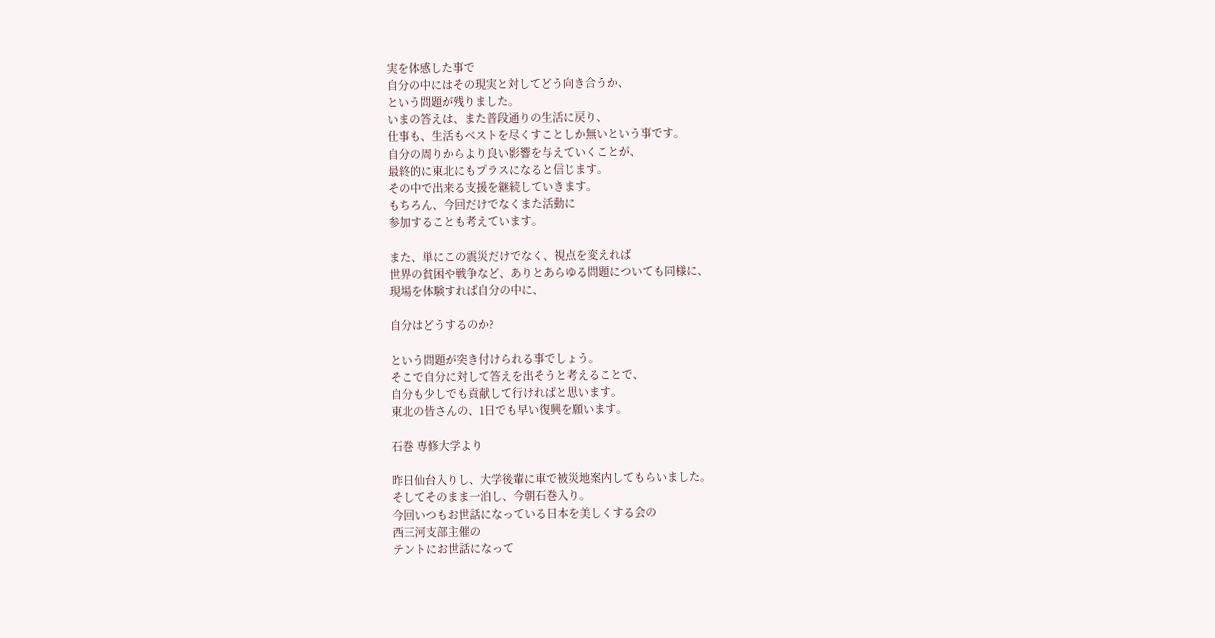実を体感した事で
自分の中にはその現実と対してどう向き合うか、
という問題が残りました。
いまの答えは、また普段通りの生活に戻り、
仕事も、生活もベストを尽くすことしか無いという事です。
自分の周りからより良い影響を与えていくことが、
最終的に東北にもプラスになると信じます。
その中で出来る支援を継続していきます。
もちろん、今回だけでなくまた活動に
参加することも考えています。

また、単にこの震災だけでなく、視点を変えれば
世界の貧困や戦争など、ありとあらゆる問題についても同様に、
現場を体験すれば自分の中に、

自分はどうするのか?

という問題が突き付けられる事でしょう。
そこで自分に対して答えを出そうと考えることで、
自分も少しでも貢献して行ければと思います。
東北の皆さんの、1日でも早い復興を願います。

石巻 専修大学より

昨日仙台入りし、大学後輩に車で被災地案内してもらいました。
そしてそのまま一泊し、今朝石巻入り。
今回いつもお世話になっている日本を美しくする会の
西三河支部主催の
テントにお世話になって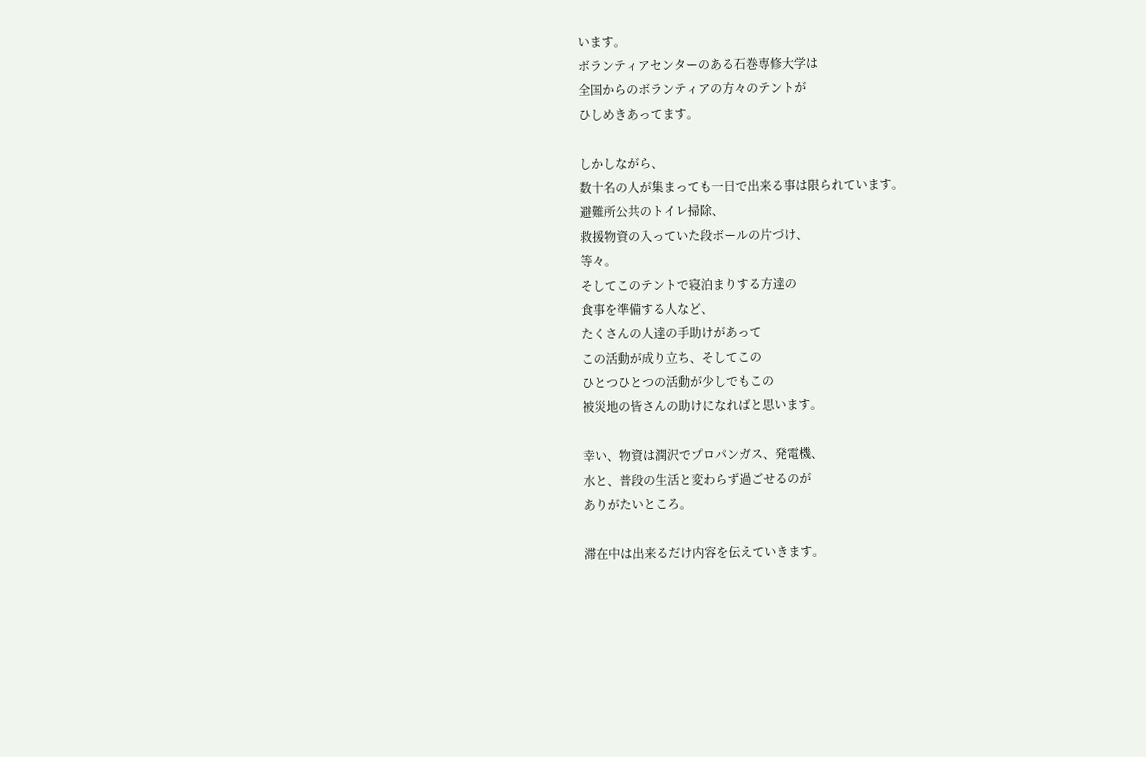います。
ボランティアセンターのある石巻専修大学は
全国からのボランティアの方々のテントが
ひしめきあってます。

しかしながら、
数十名の人が集まっても一日で出来る事は限られています。
避難所公共のトイレ掃除、
救援物資の入っていた段ボールの片づけ、
等々。
そしてこのテントで寝泊まりする方達の
食事を準備する人など、
たくさんの人達の手助けがあって
この活動が成り立ち、そしてこの
ひとつひとつの活動が少しでもこの
被災地の皆さんの助けになればと思います。

幸い、物資は潤沢でプロパンガス、発電機、
水と、普段の生活と変わらず過ごせるのが
ありがたいところ。

滞在中は出来るだけ内容を伝えていきます。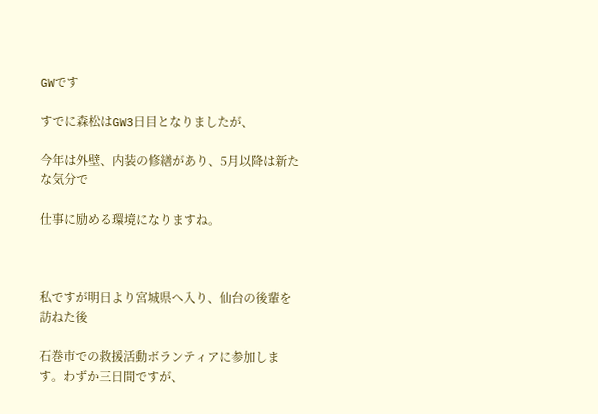GWです

すでに森松はGW3日目となりましたが、

今年は外壁、内装の修繕があり、5月以降は新たな気分で

仕事に励める環境になりますね。



私ですが明日より宮城県へ入り、仙台の後輩を訪ねた後

石巻市での救援活動ボランティアに参加します。わずか三日間ですが、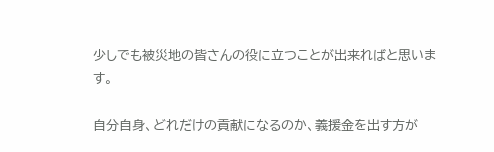少しでも被災地の皆さんの役に立つことが出来ればと思います。

自分自身、どれだけの貢献になるのか、義援金を出す方が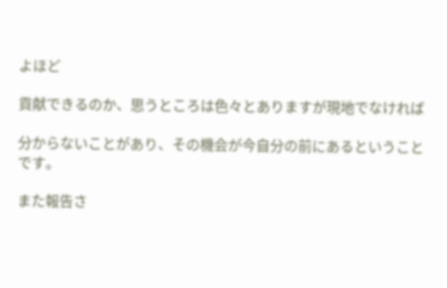よほど

貢献できるのか、思うところは色々とありますが現地でなければ

分からないことがあり、その機会が今自分の前にあるということです。

また報告さ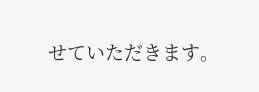せていただきます。